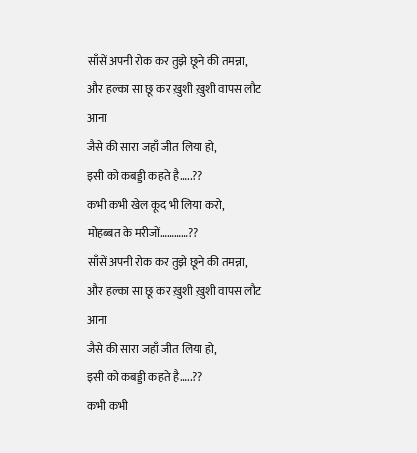साँसें अपनी रोक कर तुझे छूने की तमन्ना,
और हल्का सा छू कर ख़ुशी ख़ुशी वापस लौट आना
जैसे की सारा जहाँ जीत लिया हो,
इसी को कबड्डी कहते है…..??
कभी कभी खेल कूद भी लिया करो,
मोहब्बत के मरीजों…………??
साँसें अपनी रोक कर तुझे छूने की तमन्ना,
और हल्का सा छू कर ख़ुशी ख़ुशी वापस लौट आना
जैसे की सारा जहाँ जीत लिया हो,
इसी को कबड्डी कहते है…..??
कभी कभी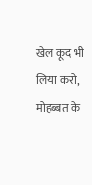खेल कूद भी लिया करो,
मोहब्बत के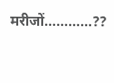मरीजों…………??